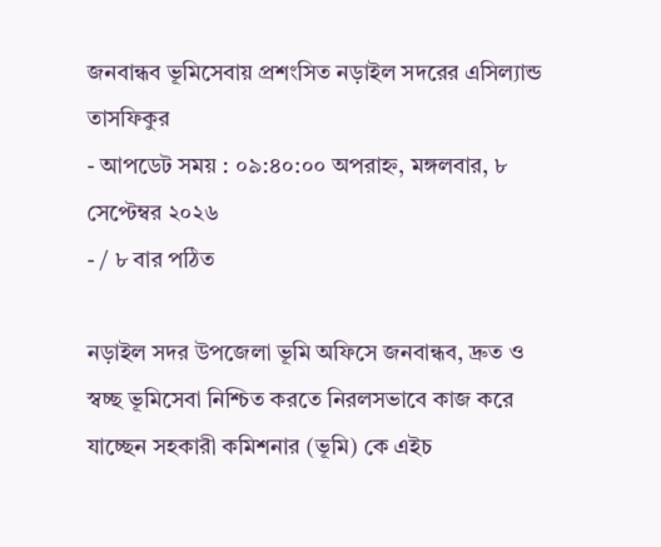জনবান্ধব ভূমিসেবায় প্রশংসিত নড়াইল সদরের এসিল্যান্ড তাসফিকুর
- আপডেট সময় : ০৯:৪০:০০ অপরাহ্ন, মঙ্গলবার, ৮ সেপ্টেম্বর ২০২৬
- / ৮ বার পঠিত

নড়াইল সদর উপজেলা ভূমি অফিসে জনবান্ধব, দ্রুত ও স্বচ্ছ ভূমিসেবা নিশ্চিত করতে নিরলসভাবে কাজ করে যাচ্ছেন সহকারী কমিশনার (ভূমি) কে এইচ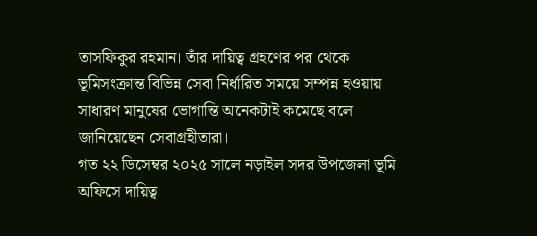তাসফিকুর রহমান। তাঁর দায়িত্ব গ্রহণের পর থেকে ভূমিসংক্রান্ত বিভিন্ন সেবা নির্ধারিত সময়ে সম্পন্ন হওয়ায় সাধারণ মানুষের ভোগান্তি অনেকটাই কমেছে বলে জানিয়েছেন সেবাগ্রহীতারা।
গত ২২ ডিসেম্বর ২০২৫ সালে নড়াইল সদর উপজেলা ভূমি অফিসে দায়িত্ব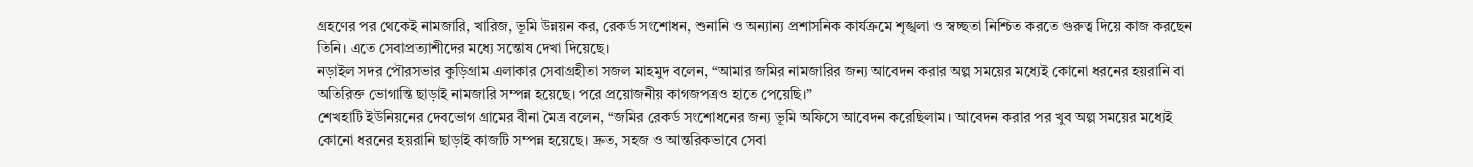গ্রহণের পর থেকেই নামজারি, খারিজ, ভূমি উন্নয়ন কর, রেকর্ড সংশোধন, শুনানি ও অন্যান্য প্রশাসনিক কার্যক্রমে শৃঙ্খলা ও স্বচ্ছতা নিশ্চিত করতে গুরুত্ব দিয়ে কাজ করছেন তিনি। এতে সেবাপ্রত্যাশীদের মধ্যে সন্তোষ দেখা দিয়েছে।
নড়াইল সদর পৌরসভার কুড়িগ্রাম এলাকার সেবাগ্রহীতা সজল মাহমুদ বলেন, “আমার জমির নামজারির জন্য আবেদন করার অল্প সময়ের মধ্যেই কোনো ধরনের হয়রানি বা অতিরিক্ত ভোগান্তি ছাড়াই নামজারি সম্পন্ন হয়েছে। পরে প্রয়োজনীয় কাগজপত্রও হাতে পেয়েছি।”
শেখহাটি ইউনিয়নের দেবভোগ গ্রামের বীনা মৈত্র বলেন, “জমির রেকর্ড সংশোধনের জন্য ভূমি অফিসে আবেদন করেছিলাম। আবেদন করার পর খুব অল্প সময়ের মধ্যেই কোনো ধরনের হয়রানি ছাড়াই কাজটি সম্পন্ন হয়েছে। দ্রুত, সহজ ও আন্তরিকভাবে সেবা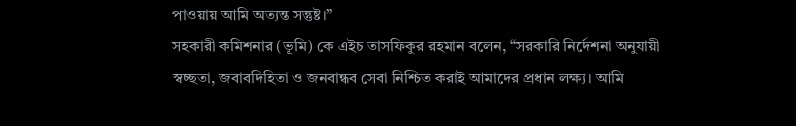পাওয়ায় আমি অত্যন্ত সন্তুষ্ট।”
সহকারী কমিশনার (ভূমি) কে এইচ তাসফিকুর রহমান বলেন, “সরকারি নির্দেশনা অনুযায়ী স্বচ্ছতা, জবাবদিহিতা ও জনবান্ধব সেবা নিশ্চিত করাই আমাদের প্রধান লক্ষ্য। আমি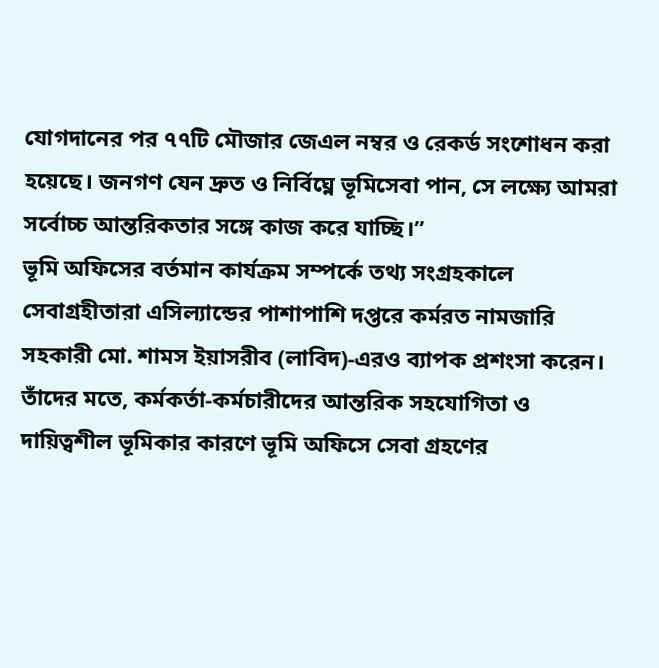যোগদানের পর ৭৭টি মৌজার জেএল নম্বর ও রেকর্ড সংশোধন করা হয়েছে। জনগণ যেন দ্রুত ও নির্বিঘ্নে ভূমিসেবা পান, সে লক্ষ্যে আমরা সর্বোচ্চ আন্তরিকতার সঙ্গে কাজ করে যাচ্ছি।”
ভূমি অফিসের বর্তমান কার্যক্রম সম্পর্কে তথ্য সংগ্রহকালে সেবাগ্রহীতারা এসিল্যান্ডের পাশাপাশি দপ্তরে কর্মরত নামজারি সহকারী মো. শামস ইয়াসরীব (লাবিদ)-এরও ব্যাপক প্রশংসা করেন। তাঁদের মতে, কর্মকর্তা-কর্মচারীদের আন্তরিক সহযোগিতা ও দায়িত্বশীল ভূমিকার কারণে ভূমি অফিসে সেবা গ্রহণের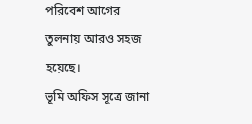পরিবেশ আগের তুলনায় আরও সহজ হয়েছে।
ভূমি অফিস সূত্রে জানা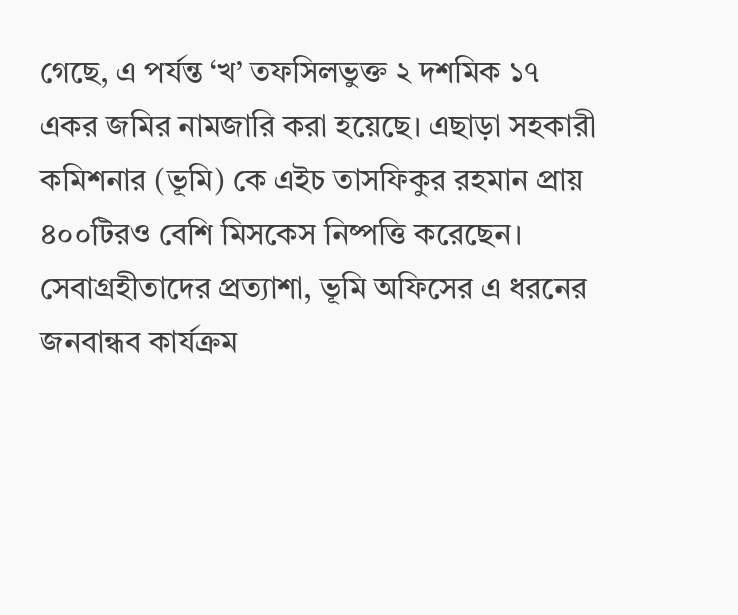গেছে, এ পর্যন্ত ‘খ’ তফসিলভুক্ত ২ দশমিক ১৭ একর জমির নামজারি করা হয়েছে। এছাড়া সহকারী কমিশনার (ভূমি) কে এইচ তাসফিকুর রহমান প্রায় ৪০০টিরও বেশি মিসকেস নিষ্পত্তি করেছেন।
সেবাগ্রহীতাদের প্রত্যাশা, ভূমি অফিসের এ ধরনের জনবান্ধব কার্যক্রম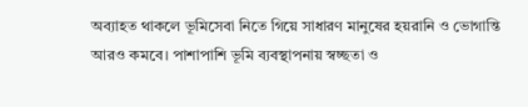অব্যাহত থাকলে ভূমিসেবা নিতে গিয়ে সাধারণ মানুষের হয়রানি ও ভোগান্তি আরও কমবে। পাশাপাশি ভূমি ব্যবস্থাপনায় স্বচ্ছতা ও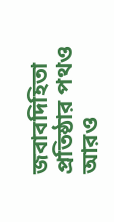জবাবদিহিতা প্রতিষ্ঠার পথও আরও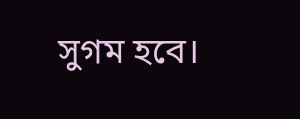সুগম হবে।